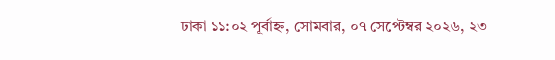ঢাকা ১১:০২ পূর্বাহ্ন, সোমবার, ০৭ সেপ্টেম্বর ২০২৬, ২৩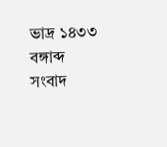ভাদ্র ১৪৩৩ বঙ্গাব্দ
সংবাদ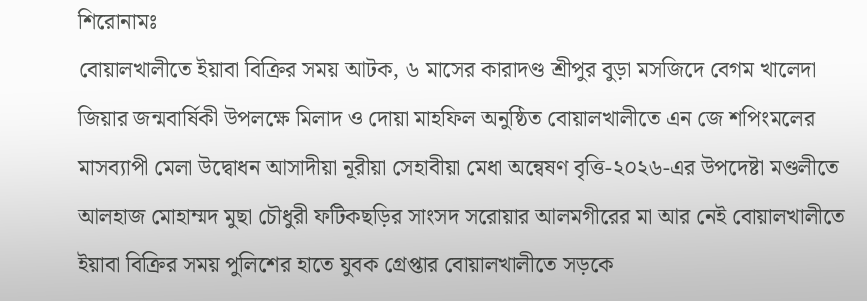শিরোনামঃ
বোয়ালখালীতে ইয়াবা বিক্রির সময় আটক, ৬ মাসের কারাদণ্ড শ্রীপুর বুড়া মসজিদে বেগম খালেদা জিয়ার জন্মবার্ষিকী উপলক্ষে মিলাদ ও দোয়া মাহফিল অনুষ্ঠিত বোয়ালখালীতে এন জে শপিংমলের মাসব্যাপী মেলা উদ্বোধন আসাদীয়া নূরীয়া সেহাবীয়া মেধা অন্বেষণ বৃত্তি-২০২৬-এর উপদেষ্টা মণ্ডলীতে আলহাজ মোহাম্মদ মুছা চৌধুরী ফটিকছড়ির সাংসদ সরোয়ার আলমগীরের মা আর নেই বোয়ালখালীতে ইয়াবা বিক্রির সময় পুলিশের হাতে যুবক গ্রেপ্তার বোয়ালখালীতে সড়কে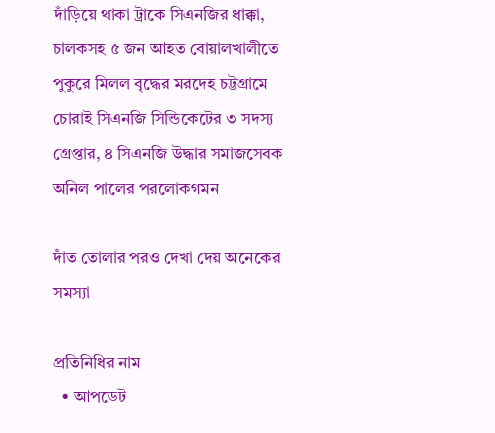দাঁড়িয়ে থাকা ট্রাকে সিএনজির ধাক্কা, চালকসহ ৫ জন আহত বোয়ালখালীতে পুকুরে মিলল বৃদ্ধের মরদেহ চট্টগ্রামে চোরাই সিএনজি সিন্ডিকেটের ৩ সদস্য গ্রেপ্তার, ৪ সিএনজি উদ্ধার সমাজসেবক অনিল পালের পরলোকগমন

দাঁত তোলার পরও দেখা দেয় অনেকের সমস্যা

প্রতিনিধির নাম
  • আপডেট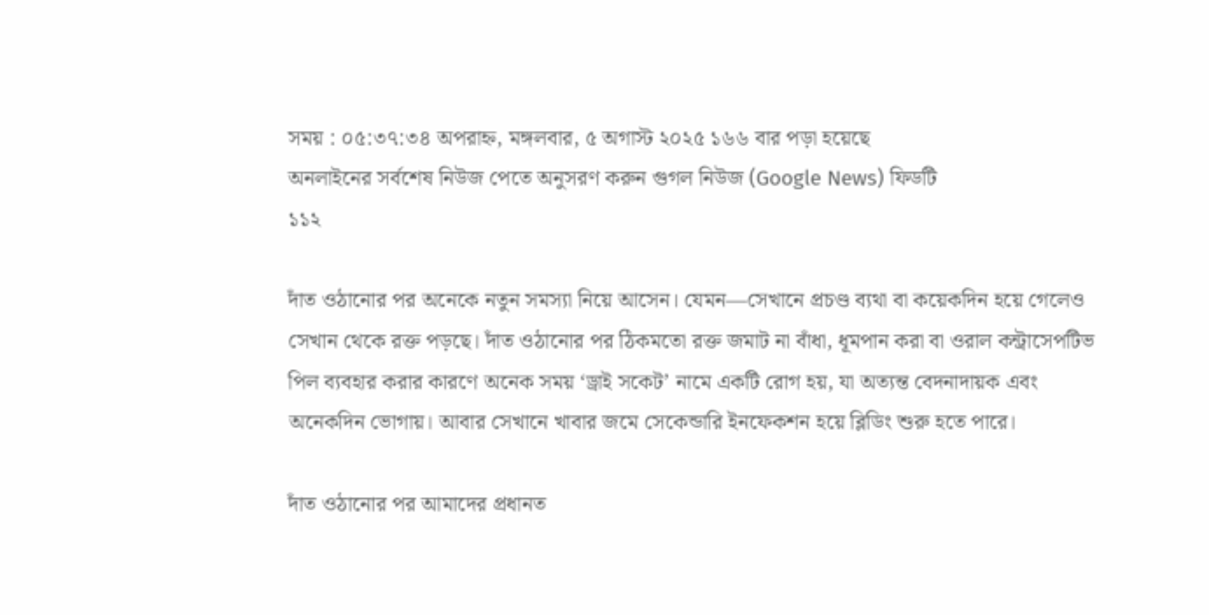সময় : ০৫:৩৭:৩৪ অপরাহ্ন, মঙ্গলবার, ৫ অগাস্ট ২০২৫ ১৬৬ বার পড়া হয়েছে
অনলাইনের সর্বশেষ নিউজ পেতে অনুসরণ করুন গুগল নিউজ (Google News) ফিডটি
১১২

দাঁত ওঠানোর পর অনেকে নতুন সমস্যা নিয়ে আসেন। যেমন—সেখানে প্রচণ্ড ব্যথা বা কয়েকদিন হয়ে গেলেও সেখান থেকে রক্ত পড়ছে। দাঁত ওঠানোর পর ঠিকমতো রক্ত জমাট না বাঁধা, ধূমপান করা বা ওরাল কন্ট্রাসেপটিভ পিল ব্যবহার করার কারণে অনেক সময় ‘ড্রাই সকেট’ নামে একটি রোগ হয়, যা অত্যন্ত বেদনাদায়ক এবং অনেকদিন ভোগায়। আবার সেখানে খাবার জমে সেকেন্ডারি ইনফেকশন হয়ে ব্লিডিং শুরু হতে পারে।

দাঁত ওঠানোর পর আমাদের প্রধানত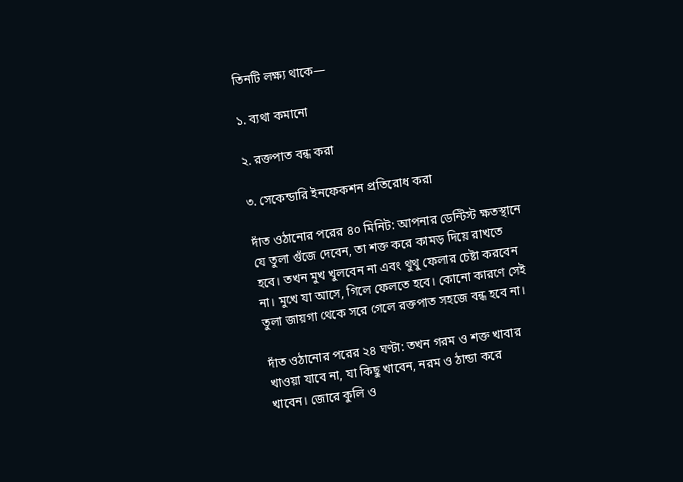তিনটি লক্ষ্য থাকে—

১. ব্যথা কমানো

২. রক্তপাত বন্ধ করা

৩. সেকেন্ডারি ইনফেকশন প্রতিরোধ করা

দাঁত ওঠানোর পরের ৪০ মিনিট: আপনার ডেন্টিস্ট ক্ষতস্থানে যে তুলা গুঁজে দেবেন, তা শক্ত করে কামড় দিয়ে রাখতে হবে। তখন মুখ খুলবেন না এবং থুথু ফেলার চেষ্টা করবেন না। মুখে যা আসে, গিলে ফেলতে হবে। কোনো কারণে সেই তুলা জায়গা থেকে সরে গেলে রক্তপাত সহজে বন্ধ হবে না।

দাঁত ওঠানোর পরের ২৪ ঘণ্টা: তখন গরম ও শক্ত খাবার খাওয়া যাবে না, যা কিছু খাবেন, নরম ও ঠান্ডা করে খাবেন। জোরে কুলি ও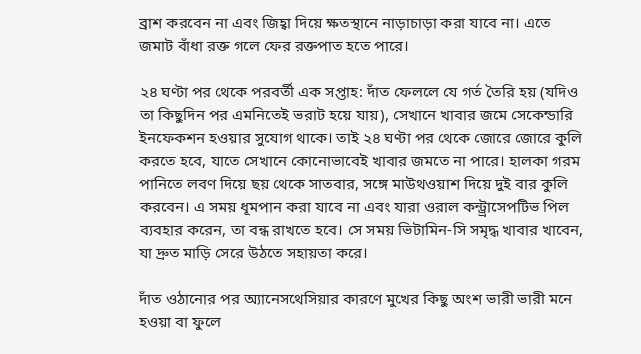ব্রাশ করবেন না এবং জিহ্বা দিয়ে ক্ষতস্থানে নাড়াচাড়া করা যাবে না। এতে জমাট বাঁধা রক্ত গলে ফের রক্তপাত হতে পারে।

২৪ ঘণ্টা পর থেকে পরবর্তী এক সপ্তাহ: দাঁত ফেললে যে গর্ত তৈরি হয় (যদিও তা কিছুদিন পর এমনিতেই ভরাট হয়ে যায়), সেখানে খাবার জমে সেকেন্ডারি ইনফেকশন হওয়ার সুযোগ থাকে। তাই ২৪ ঘণ্টা পর থেকে জোরে জোরে কুলি করতে হবে, যাতে সেখানে কোনোভাবেই খাবার জমতে না পারে। হালকা গরম পানিতে লবণ দিয়ে ছয় থেকে সাতবার, সঙ্গে মাউথওয়াশ দিয়ে দুই বার কুলি করবেন। এ সময় ধূমপান করা যাবে না এবং যারা ওরাল কন্ট্র্রাসেপটিভ পিল ব্যবহার করেন, তা বন্ধ রাখতে হবে। সে সময় ভিটামিন-সি সমৃদ্ধ খাবার খাবেন, যা দ্রুত মাড়ি সেরে উঠতে সহায়তা করে।

দাঁত ওঠানোর পর অ্যানেসথেসিয়ার কারণে মুখের কিছু অংশ ভারী ভারী মনে হওয়া বা ফুলে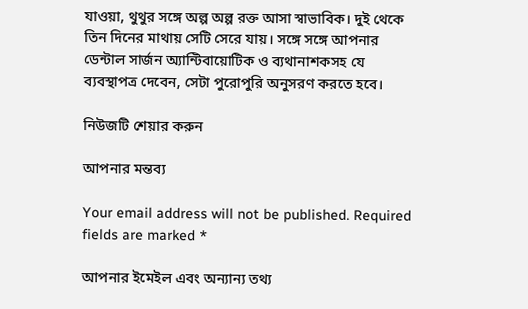যাওয়া, থুথুর সঙ্গে অল্প অল্প রক্ত আসা স্বাভাবিক। দুই থেকে তিন দিনের মাথায় সেটি সেরে যায়। সঙ্গে সঙ্গে আপনার ডেন্টাল সার্জন অ্যান্টিবায়োটিক ও ব্যথানাশকসহ যে ব্যবস্থাপত্র দেবেন, সেটা পুরোপুরি অনুসরণ করতে হবে।

নিউজটি শেয়ার করুন

আপনার মন্তব্য

Your email address will not be published. Required fields are marked *

আপনার ইমেইল এবং অন্যান্য তথ্য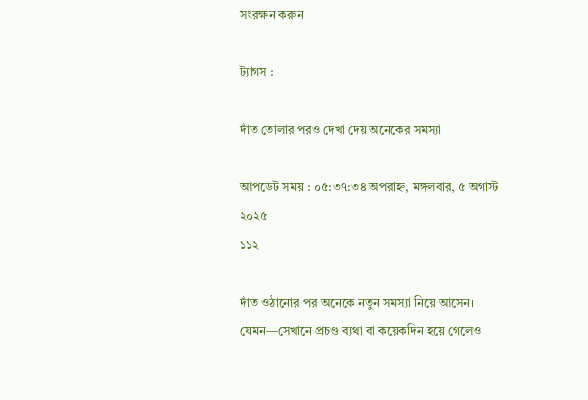সংরক্ষন করুন

ট্যাগস :

দাঁত তোলার পরও দেখা দেয় অনেকের সমস্যা

আপডেট সময় : ০৫:৩৭:৩৪ অপরাহ্ন, মঙ্গলবার, ৫ অগাস্ট ২০২৫
১১২

দাঁত ওঠানোর পর অনেকে নতুন সমস্যা নিয়ে আসেন। যেমন—সেখানে প্রচণ্ড ব্যথা বা কয়েকদিন হয়ে গেলেও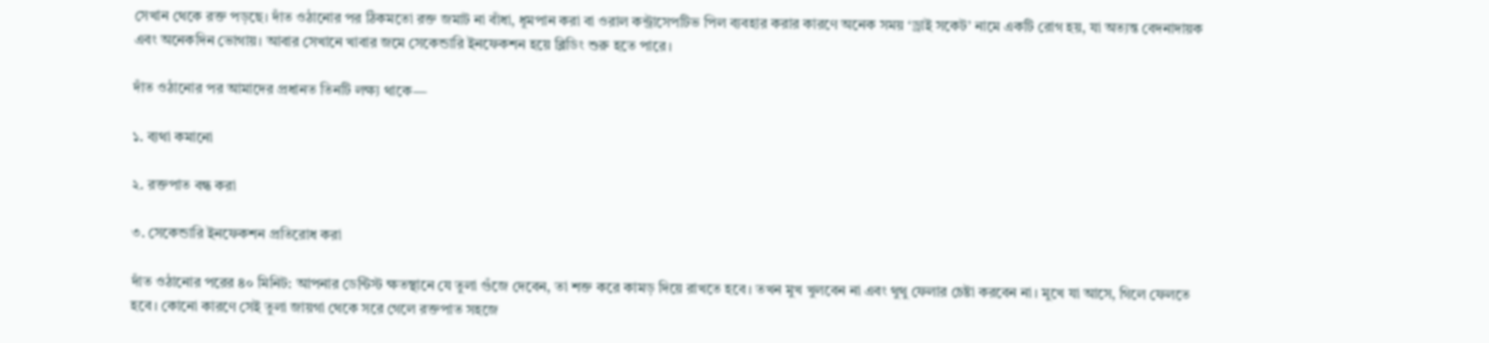সেখান থেকে রক্ত পড়ছে। দাঁত ওঠানোর পর ঠিকমতো রক্ত জমাট না বাঁধা, ধূমপান করা বা ওরাল কন্ট্রাসেপটিভ পিল ব্যবহার করার কারণে অনেক সময় ‘ড্রাই সকেট’ নামে একটি রোগ হয়, যা অত্যন্ত বেদনাদায়ক এবং অনেকদিন ভোগায়। আবার সেখানে খাবার জমে সেকেন্ডারি ইনফেকশন হয়ে ব্লিডিং শুরু হতে পারে।

দাঁত ওঠানোর পর আমাদের প্রধানত তিনটি লক্ষ্য থাকে—

১. ব্যথা কমানো

২. রক্তপাত বন্ধ করা

৩. সেকেন্ডারি ইনফেকশন প্রতিরোধ করা

দাঁত ওঠানোর পরের ৪০ মিনিট: আপনার ডেন্টিস্ট ক্ষতস্থানে যে তুলা গুঁজে দেবেন, তা শক্ত করে কামড় দিয়ে রাখতে হবে। তখন মুখ খুলবেন না এবং থুথু ফেলার চেষ্টা করবেন না। মুখে যা আসে, গিলে ফেলতে হবে। কোনো কারণে সেই তুলা জায়গা থেকে সরে গেলে রক্তপাত সহজে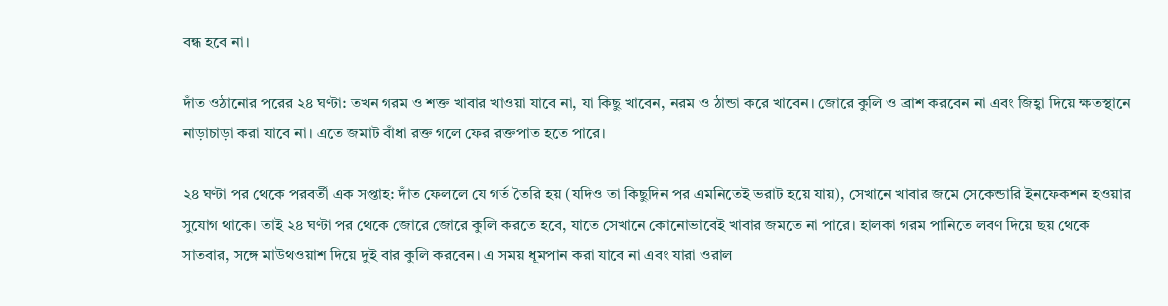বন্ধ হবে না।

দাঁত ওঠানোর পরের ২৪ ঘণ্টা: তখন গরম ও শক্ত খাবার খাওয়া যাবে না, যা কিছু খাবেন, নরম ও ঠান্ডা করে খাবেন। জোরে কুলি ও ব্রাশ করবেন না এবং জিহ্বা দিয়ে ক্ষতস্থানে নাড়াচাড়া করা যাবে না। এতে জমাট বাঁধা রক্ত গলে ফের রক্তপাত হতে পারে।

২৪ ঘণ্টা পর থেকে পরবর্তী এক সপ্তাহ: দাঁত ফেললে যে গর্ত তৈরি হয় (যদিও তা কিছুদিন পর এমনিতেই ভরাট হয়ে যায়), সেখানে খাবার জমে সেকেন্ডারি ইনফেকশন হওয়ার সুযোগ থাকে। তাই ২৪ ঘণ্টা পর থেকে জোরে জোরে কুলি করতে হবে, যাতে সেখানে কোনোভাবেই খাবার জমতে না পারে। হালকা গরম পানিতে লবণ দিয়ে ছয় থেকে সাতবার, সঙ্গে মাউথওয়াশ দিয়ে দুই বার কুলি করবেন। এ সময় ধূমপান করা যাবে না এবং যারা ওরাল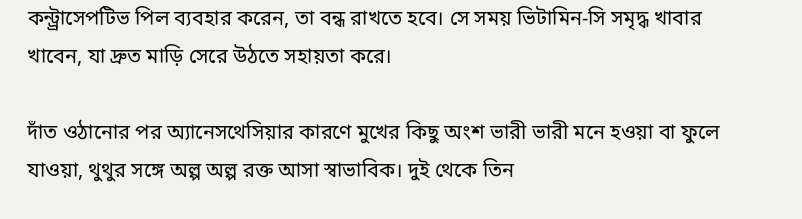কন্ট্র্রাসেপটিভ পিল ব্যবহার করেন, তা বন্ধ রাখতে হবে। সে সময় ভিটামিন-সি সমৃদ্ধ খাবার খাবেন, যা দ্রুত মাড়ি সেরে উঠতে সহায়তা করে।

দাঁত ওঠানোর পর অ্যানেসথেসিয়ার কারণে মুখের কিছু অংশ ভারী ভারী মনে হওয়া বা ফুলে যাওয়া, থুথুর সঙ্গে অল্প অল্প রক্ত আসা স্বাভাবিক। দুই থেকে তিন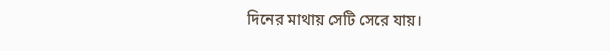দিনের মাথায় সেটি সেরে যায়।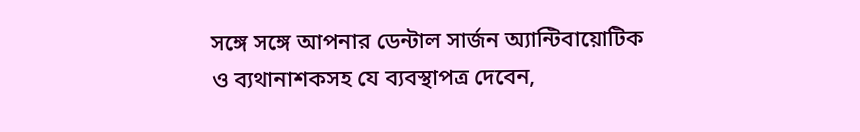সঙ্গে সঙ্গে আপনার ডেন্টাল সার্জন অ্যান্টিবায়োটিক ও ব্যথানাশকসহ যে ব্যবস্থাপত্র দেবেন,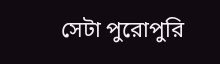সেটা পুরোপুরি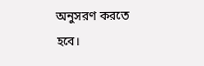অনুসরণ করতে হবে।